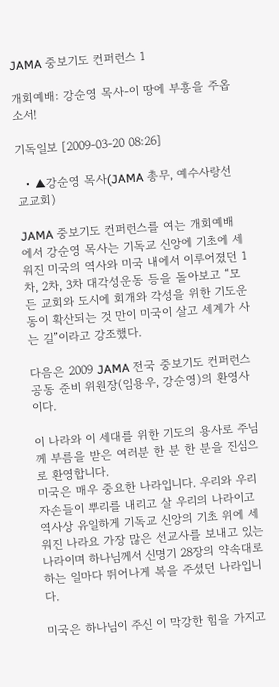JAMA 중보기도 컨퍼런스 1

개회예배: 강순영 목사-이 땅에 부흥을 주옵소서!

기독일보 [2009-03-20 08:26]

  • ▲강순영 목사(JAMA 총무, 예수사랑선교교회)

JAMA 중보기도 컨퍼런스를 여는 개회예배에서 강순영 목사는 기독교 신앙에 기초에 세워진 미국의 역사와 미국 내에서 이루어졌던 1차, 2차, 3차 대각성운동 등을 돌아보고 “모든 교회와 도시에 회개와 각성을 위한 기도운동이 확산되는 것 만이 미국이 살고 세계가 사는 길”이라고 강조했다.

다음은 2009 JAMA 전국 중보기도 컨퍼런스 공동 준비 위원장(임용우, 강순영)의 환영사이다.

이 나라와 이 세대를 위한 기도의 용사로 주님께 부름을 받은 여러분 한 분 한 분을 진심으로 환영합니다.
미국은 매우 중요한 나라입니다. 우리와 우리 자손들이 뿌리를 내리고 살 우리의 나라이고 역사상 유일하게 기독교 신앙의 기초 위에 세워진 나라요 가장 많은 선교사를 보내고 있는 나라이며 하나님께서 신명기 28장의 약속대로 하는 일마다 뛰어나게 복을 주셨던 나라입니다.

미국은 하나님이 주신 이 막강한 힘을 가지고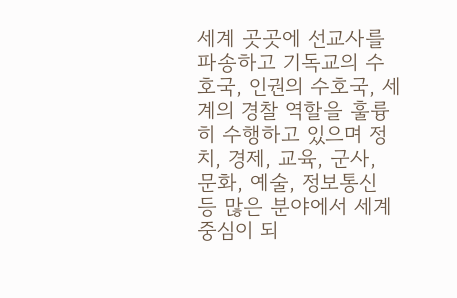세계 곳곳에 선교사를 파송하고 기독교의 수호국, 인권의 수호국, 세계의 경찰 역할을 훌륭히 수행하고 있으며 정치, 경제, 교육, 군사, 문화, 예술, 정보통신 등 많은 분야에서 세계 중심이 되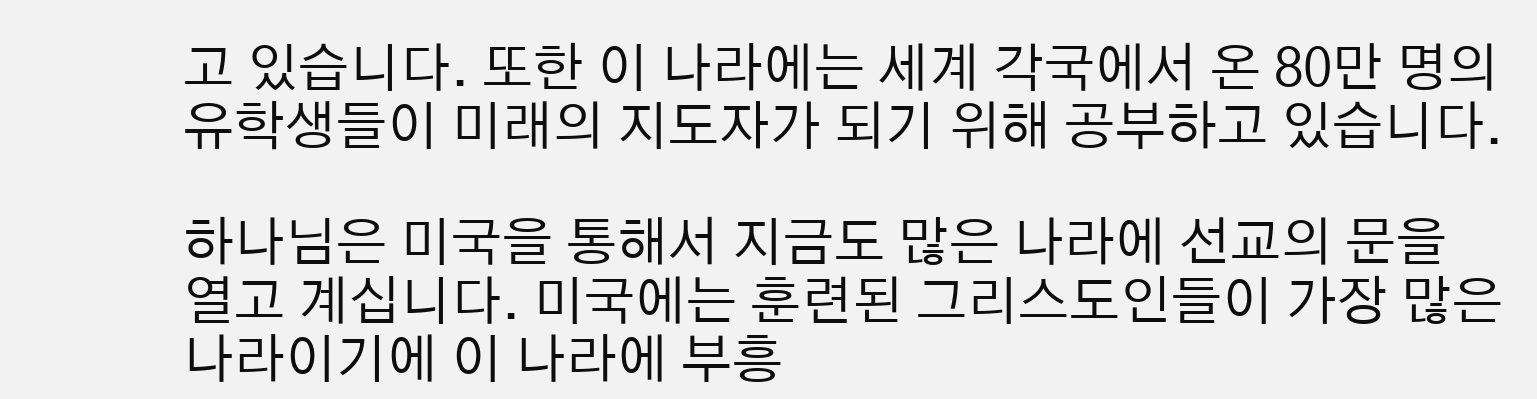고 있습니다. 또한 이 나라에는 세계 각국에서 온 80만 명의 유학생들이 미래의 지도자가 되기 위해 공부하고 있습니다.

하나님은 미국을 통해서 지금도 많은 나라에 선교의 문을 열고 계십니다. 미국에는 훈련된 그리스도인들이 가장 많은 나라이기에 이 나라에 부흥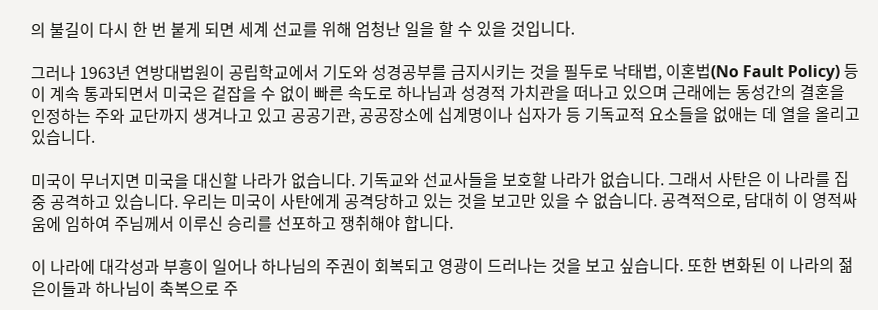의 불길이 다시 한 번 붙게 되면 세계 선교를 위해 엄청난 일을 할 수 있을 것입니다.

그러나 1963년 연방대법원이 공립학교에서 기도와 성경공부를 금지시키는 것을 필두로 낙태법, 이혼법(No Fault Policy) 등이 계속 통과되면서 미국은 겉잡을 수 없이 빠른 속도로 하나님과 성경적 가치관을 떠나고 있으며 근래에는 동성간의 결혼을 인정하는 주와 교단까지 생겨나고 있고 공공기관, 공공장소에 십계명이나 십자가 등 기독교적 요소들을 없애는 데 열을 올리고 있습니다.

미국이 무너지면 미국을 대신할 나라가 없습니다. 기독교와 선교사들을 보호할 나라가 없습니다. 그래서 사탄은 이 나라를 집중 공격하고 있습니다. 우리는 미국이 사탄에게 공격당하고 있는 것을 보고만 있을 수 없습니다. 공격적으로, 담대히 이 영적싸움에 임하여 주님께서 이루신 승리를 선포하고 쟁취해야 합니다.

이 나라에 대각성과 부흥이 일어나 하나님의 주권이 회복되고 영광이 드러나는 것을 보고 싶습니다. 또한 변화된 이 나라의 젊은이들과 하나님이 축복으로 주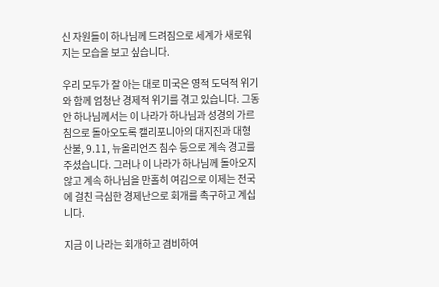신 자원들이 하나님께 드려짐으로 세계가 새로워지는 모습을 보고 싶습니다.

우리 모두가 잘 아는 대로 미국은 영적 도덕적 위기와 함께 엄청난 경제적 위기를 겪고 있습니다. 그동안 하나님께서는 이 나라가 하나님과 성경의 가르침으로 돌아오도록 캘리포니아의 대지진과 대형 산불, 9.11, 뉴올리언즈 침수 등으로 계속 경고를 주셨습니다. 그러나 이 나라가 하나님께 돌아오지 않고 계속 하나님을 만홀히 여김으로 이제는 전국에 걸친 극심한 경제난으로 회개를 촉구하고 계십니다.

지금 이 나라는 회개하고 겸비하여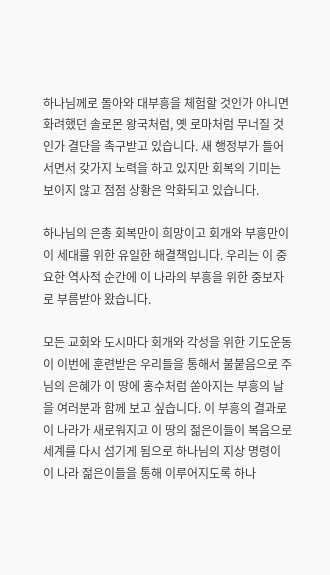하나님께로 돌아와 대부흥을 체험할 것인가 아니면 화려했던 솔로몬 왕국처럼, 옛 로마처럼 무너질 것인가 결단을 촉구받고 있습니다. 새 행정부가 들어서면서 갖가지 노력을 하고 있지만 회복의 기미는 보이지 않고 점점 상황은 악화되고 있습니다.

하나님의 은총 회복만이 희망이고 회개와 부흥만이 이 세대를 위한 유일한 해결책입니다. 우리는 이 중요한 역사적 순간에 이 나라의 부흥을 위한 중보자로 부름받아 왔습니다.

모든 교회와 도시마다 회개와 각성을 위한 기도운동이 이번에 훈련받은 우리들을 통해서 불붙음으로 주님의 은혜가 이 땅에 홍수처럼 쏟아지는 부흥의 날을 여러분과 함께 보고 싶습니다. 이 부흥의 결과로 이 나라가 새로워지고 이 땅의 젊은이들이 복음으로 세계를 다시 섬기게 됨으로 하나님의 지상 명령이 이 나라 젊은이들을 통해 이루어지도록 하나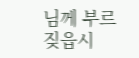님께 부르짖읍시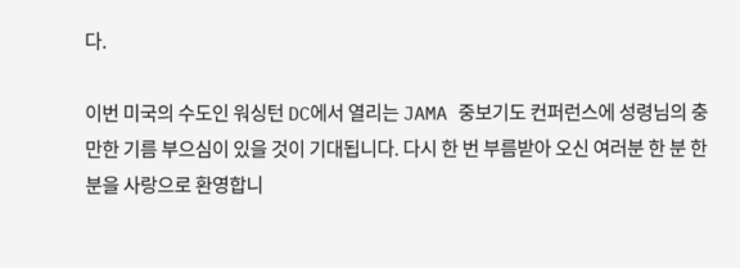다.

이번 미국의 수도인 워싱턴 DC에서 열리는 JAMA 중보기도 컨퍼런스에 성령님의 충만한 기름 부으심이 있을 것이 기대됩니다. 다시 한 번 부름받아 오신 여러분 한 분 한 분을 사랑으로 환영합니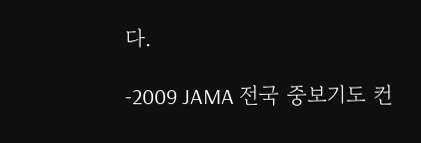다.

-2009 JAMA 전국 중보기도 컨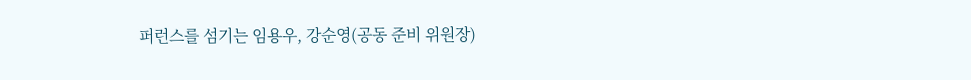퍼런스를 섬기는 임용우, 강순영(공동 준비 위원장)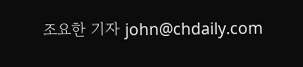조요한 기자 john@chdaily.com